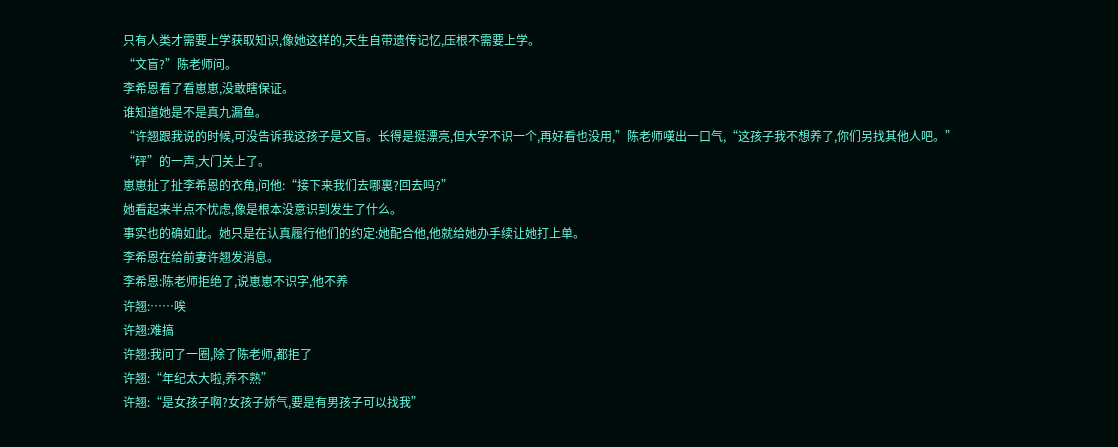只有人类才需要上学获取知识,像她这样的,天生自带遗传记忆,压根不需要上学。
“文盲?”陈老师问。
李希恩看了看崽崽,没敢瞎保证。
谁知道她是不是真九漏鱼。
“许翘跟我说的时候,可没告诉我这孩子是文盲。长得是挺漂亮,但大字不识一个,再好看也没用,”陈老师嘆出一口气,“这孩子我不想养了,你们另找其他人吧。”
“砰”的一声,大门关上了。
崽崽扯了扯李希恩的衣角,问他:“接下来我们去哪裏?回去吗?”
她看起来半点不忧虑,像是根本没意识到发生了什么。
事实也的确如此。她只是在认真履行他们的约定:她配合他,他就给她办手续让她打上单。
李希恩在给前妻许翘发消息。
李希恩:陈老师拒绝了,说崽崽不识字,他不养
许翘:……唉
许翘:难搞
许翘:我问了一圈,除了陈老师,都拒了
许翘:“年纪太大啦,养不熟”
许翘:“是女孩子啊?女孩子娇气,要是有男孩子可以找我”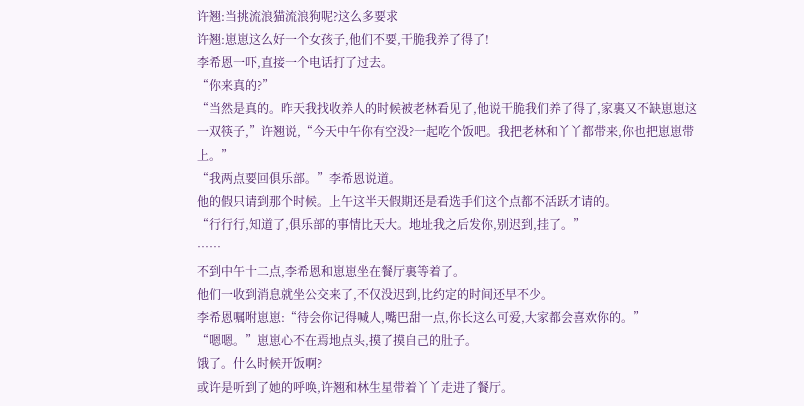许翘:当挑流浪猫流浪狗呢?这么多要求
许翘:崽崽这么好一个女孩子,他们不要,干脆我养了得了!
李希恩一吓,直接一个电话打了过去。
“你来真的?”
“当然是真的。昨天我找收养人的时候被老林看见了,他说干脆我们养了得了,家裏又不缺崽崽这一双筷子,”许翘说,“今天中午你有空没?一起吃个饭吧。我把老林和丫丫都带来,你也把崽崽带上。”
“我两点要回俱乐部。”李希恩说道。
他的假只请到那个时候。上午这半天假期还是看选手们这个点都不活跃才请的。
“行行行,知道了,俱乐部的事情比天大。地址我之后发你,别迟到,挂了。”
……
不到中午十二点,李希恩和崽崽坐在餐厅裏等着了。
他们一收到消息就坐公交来了,不仅没迟到,比约定的时间还早不少。
李希恩嘱咐崽崽:“待会你记得喊人,嘴巴甜一点,你长这么可爱,大家都会喜欢你的。”
“嗯嗯。”崽崽心不在焉地点头,摸了摸自己的肚子。
饿了。什么时候开饭啊?
或许是听到了她的呼唤,许翘和林生星带着丫丫走进了餐厅。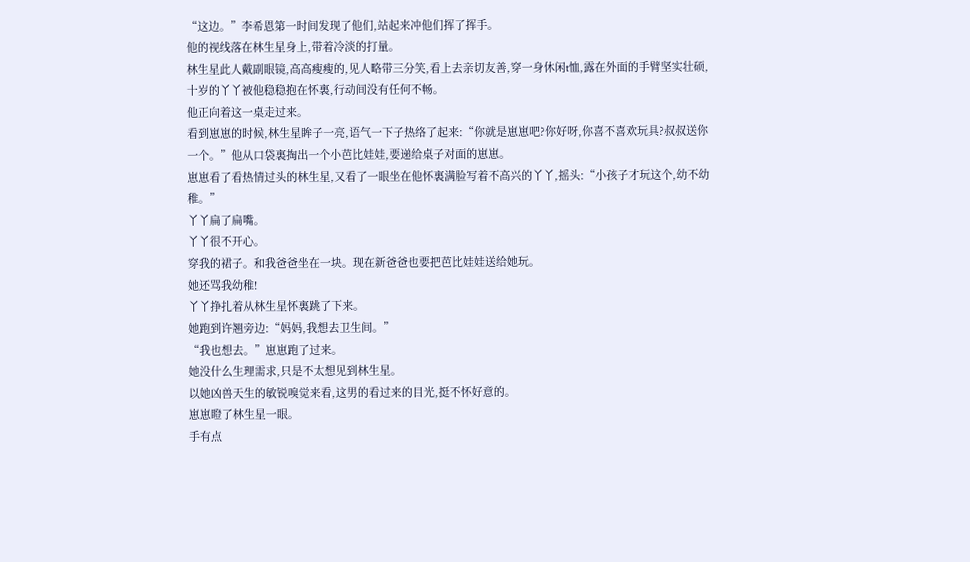“这边。”李希恩第一时间发现了他们,站起来冲他们挥了挥手。
他的视线落在林生星身上,带着冷淡的打量。
林生星此人戴副眼镜,高高瘦瘦的,见人略带三分笑,看上去亲切友善,穿一身休闲t恤,露在外面的手臂坚实壮硕,十岁的丫丫被他稳稳抱在怀裏,行动间没有任何不畅。
他正向着这一桌走过来。
看到崽崽的时候,林生星眸子一亮,语气一下子热络了起来:“你就是崽崽吧?你好呀,你喜不喜欢玩具?叔叔送你一个。”他从口袋裏掏出一个小芭比娃娃,要递给桌子对面的崽崽。
崽崽看了看热情过头的林生星,又看了一眼坐在他怀裏满脸写着不高兴的丫丫,摇头:“小孩子才玩这个,幼不幼稚。”
丫丫扁了扁嘴。
丫丫很不开心。
穿我的裙子。和我爸爸坐在一块。现在新爸爸也要把芭比娃娃送给她玩。
她还骂我幼稚!
丫丫挣扎着从林生星怀裏跳了下来。
她跑到许翘旁边:“妈妈,我想去卫生间。”
“我也想去。”崽崽跑了过来。
她没什么生理需求,只是不太想见到林生星。
以她凶兽天生的敏锐嗅觉来看,这男的看过来的目光,挺不怀好意的。
崽崽瞪了林生星一眼。
手有点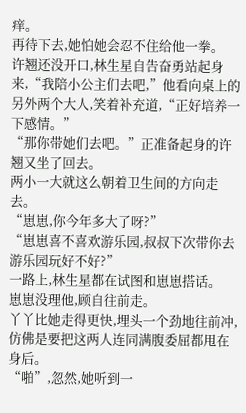痒。
再待下去,她怕她会忍不住给他一拳。
许翘还没开口,林生星自告奋勇站起身来,“我陪小公主们去吧,”他看向桌上的另外两个大人,笑着补充道,“正好培养一下感情。”
“那你带她们去吧。”正准备起身的许翘又坐了回去。
两小一大就这么朝着卫生间的方向走去。
“崽崽,你今年多大了呀?”
“崽崽喜不喜欢游乐园,叔叔下次带你去游乐园玩好不好?”
一路上,林生星都在试图和崽崽搭话。
崽崽没理他,顾自往前走。
丫丫比她走得更快,埋头一个劲地往前冲,仿佛是要把这两人连同满腹委屈都甩在身后。
“啪”,忽然,她听到一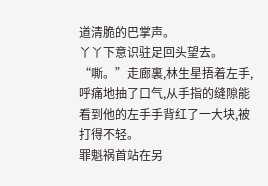道清脆的巴掌声。
丫丫下意识驻足回头望去。
“嘶。”走廊裏,林生星捂着左手,呼痛地抽了口气,从手指的缝隙能看到他的左手手背红了一大块,被打得不轻。
罪魁祸首站在另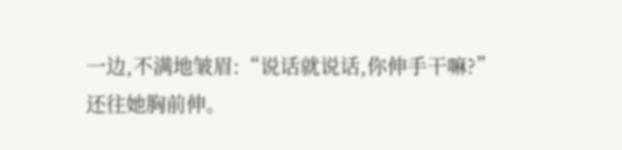一边,不满地皱眉:“说话就说话,你伸手干嘛?”
还往她胸前伸。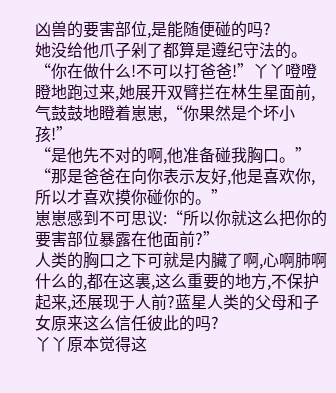凶兽的要害部位,是能随便碰的吗?
她没给他爪子剁了都算是遵纪守法的。
“你在做什么!不可以打爸爸!”丫丫噔噔瞪地跑过来,她展开双臂拦在林生星面前,气鼓鼓地瞪着崽崽,“你果然是个坏小孩!”
“是他先不对的啊,他准备碰我胸口。”
“那是爸爸在向你表示友好,他是喜欢你,所以才喜欢摸你碰你的。”
崽崽感到不可思议:“所以你就这么把你的要害部位暴露在他面前?”
人类的胸口之下可就是内臟了啊,心啊肺啊什么的,都在这裏,这么重要的地方,不保护起来,还展现于人前?蓝星人类的父母和子女原来这么信任彼此的吗?
丫丫原本觉得这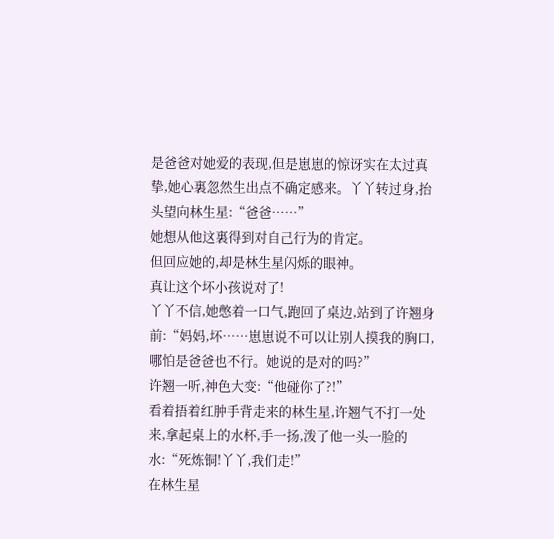是爸爸对她爱的表现,但是崽崽的惊讶实在太过真挚,她心裏忽然生出点不确定感来。丫丫转过身,抬头望向林生星:“爸爸……”
她想从他这裏得到对自己行为的肯定。
但回应她的,却是林生星闪烁的眼神。
真让这个坏小孩说对了!
丫丫不信,她憋着一口气,跑回了桌边,站到了许翘身前:“妈妈,坏……崽崽说不可以让别人摸我的胸口,哪怕是爸爸也不行。她说的是对的吗?”
许翘一听,神色大变:“他碰你了?!”
看着捂着红肿手背走来的林生星,许翘气不打一处来,拿起桌上的水杯,手一扬,泼了他一头一脸的水:“死炼铜!丫丫,我们走!”
在林生星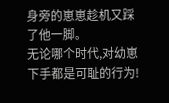身旁的崽崽趁机又踩了他一脚。
无论哪个时代,对幼崽下手都是可耻的行为!